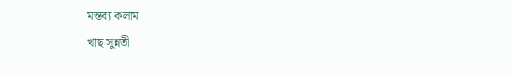মন্তব্য কলাম
খাছ সুন্নতী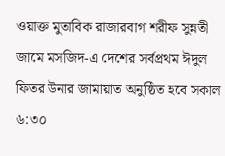ওয়াক্ত মুতাবিক রাজারবাগ শরীফ সুন্নতী জামে মসজিদ-এ দেশের সর্বপ্রথম ঈদুল ফিতর উনার জামায়াত অনুষ্ঠিত হবে সকাল ৬:৩০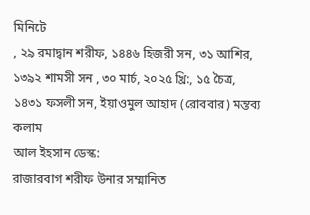মিনিটে
, ২৯ রমাদ্বান শরীফ, ১৪৪৬ হিজরী সন, ৩১ আশির, ১৩৯২ শামসী সন , ৩০ মার্চ, ২০২৫ খ্রি:, ১৫ চৈত্র, ১৪৩১ ফসলী সন, ইয়াওমুল আহাদ (রোববার) মন্তব্য কলাম
আল ইহসান ডেস্ক:
রাজারবাগ শরীফ উনার সম্মানিত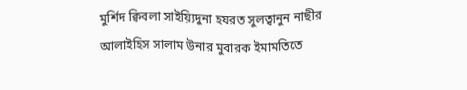মুর্শিদ ক্বিবলা সাইয়্যিদুনা হযরত সুলত্বানুন নাছীর আলাইহিস সালাম উনার মুবারক ইমামতিতে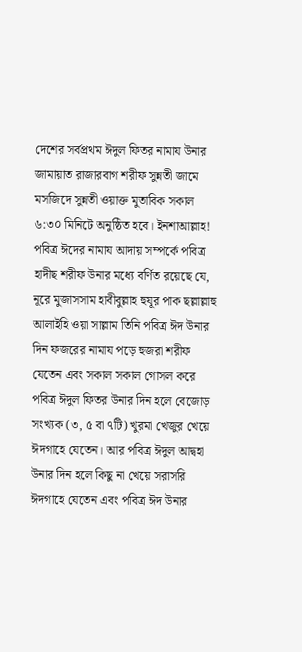দেশের সর্বপ্রথম ঈদুল ফিতর নামায উনার জামায়াত রাজারবাগ শরীফ সুন্নতী জামে মসজিদে সুন্নতী ওয়াক্ত মুতাবিক সকাল ৬:৩০ মিনিটে অনুষ্ঠিত হবে। ইনশাআল্লাহ!
পবিত্র ঈদের নামায আদায় সম্পর্কে পবিত্র হাদীছ শরীফ উনার মধ্যে বর্ণিত রয়েছে যে, নূরে মুজাসসাম হাবীবুল্লাহ হুযূর পাক ছল্লাল্লাহু আলাইহি ওয়া সাল্লাম তিনি পবিত্র ঈদ উনার দিন ফজরের নামায পড়ে হুজরা শরীফ যেতেন এবং সকাল সকাল গোসল করে পবিত্র ঈদুল ফিতর উনার দিন হলে বেজোড় সংখ্যক (৩, ৫ বা ৭টি) খুরমা খেজুর খেয়ে ঈদগাহে যেতেন। আর পবিত্র ঈদুল আদ্বহা উনার দিন হলে কিছু না খেয়ে সরাসরি ঈদগাহে যেতেন এবং পবিত্র ঈদ উনার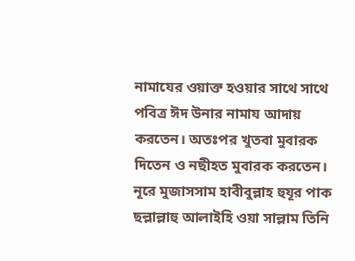নামাযের ওয়াক্ত হওয়ার সাথে সাথে পবিত্র ঈদ উনার নামায আদায় করতেন। অতঃপর খুতবা মুবারক দিতেন ও নছীহত মুবারক করতেন।
নূরে মুজাসসাম হাবীবুল্লাহ হুযূর পাক ছল্লাল্লাহু আলাইহি ওয়া সাল্লাম তিনি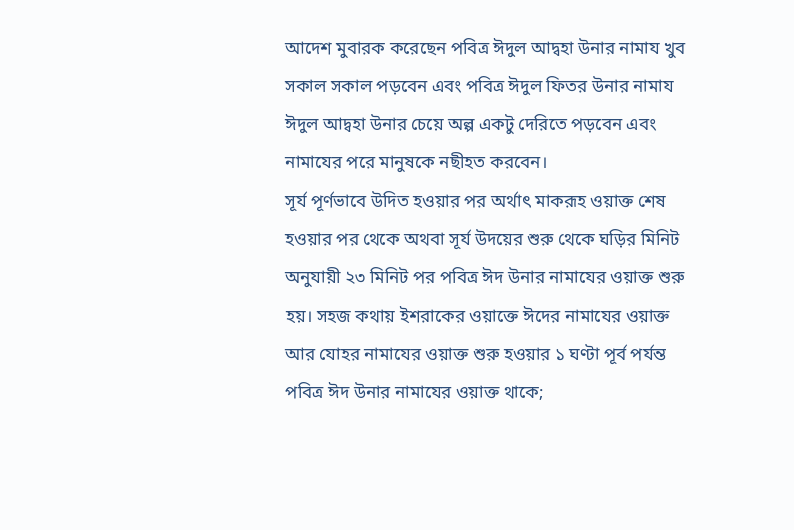আদেশ মুবারক করেছেন পবিত্র ঈদুল আদ্বহা উনার নামায খুব সকাল সকাল পড়বেন এবং পবিত্র ঈদুল ফিতর উনার নামায ঈদুল আদ্বহা উনার চেয়ে অল্প একটু দেরিতে পড়বেন এবং নামাযের পরে মানুষকে নছীহত করবেন।
সূর্য পূর্ণভাবে উদিত হওয়ার পর অর্থাৎ মাকরূহ ওয়াক্ত শেষ হওয়ার পর থেকে অথবা সূর্য উদয়ের শুরু থেকে ঘড়ির মিনিট অনুযায়ী ২৩ মিনিট পর পবিত্র ঈদ উনার নামাযের ওয়াক্ত শুরু হয়। সহজ কথায় ইশরাকের ওয়াক্তে ঈদের নামাযের ওয়াক্ত আর যোহর নামাযের ওয়াক্ত শুরু হওয়ার ১ ঘণ্টা পূর্ব পর্যন্ত পবিত্র ঈদ উনার নামাযের ওয়াক্ত থাকে;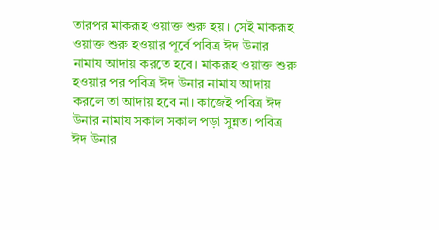তারপর মাকরূহ ওয়াক্ত শুরু হয়। সেই মাকরূহ ওয়াক্ত শুরু হওয়ার পূর্বে পবিত্র ঈদ উনার নামায আদায় করতে হবে। মাকরূহ ওয়াক্ত শুরু হওয়ার পর পবিত্র ঈদ উনার নামায আদায় করলে তা আদায় হবে না। কাজেই পবিত্র ঈদ উনার নামায সকাল সকাল পড়া সুন্নত। পবিত্র ঈদ উনার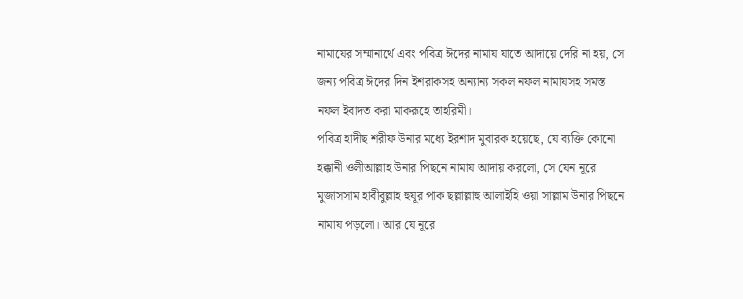নামাযের সম্মানার্থে এবং পবিত্র ঈদের নামায যাতে আদায়ে দেরি না হয়, সে জন্য পবিত্র ঈদের দিন ইশরাকসহ অন্যান্য সকল নফল নামাযসহ সমস্ত নফল ইবাদত করা মাকরূহে তাহরিমী।
পবিত্র হাদীছ শরীফ উনার মধ্যে ইরশাদ মুবারক হয়েছে, যে ব্যক্তি কোনো হক্কানী ওলীআল্লাহ উনার পিছনে নামায আদায় করলো, সে যেন নূরে মুজাসসাম হাবীবুল্লাহ হুযূর পাক ছল্লাল্লাহু আলাইহি ওয়া সাল্লাম উনার পিছনে নামায পড়লো। আর যে নূরে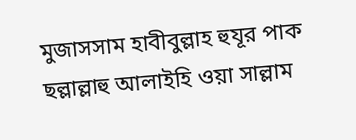মুজাসসাম হাবীবুল্লাহ হুযূর পাক ছল্লাল্লাহু আলাইহি ওয়া সাল্লাম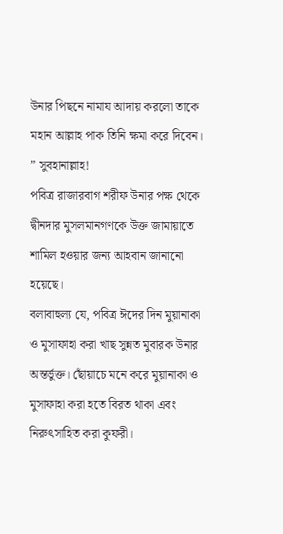উনার পিছনে নামায আদায় করলো তাকে মহান আল্লাহ পাক তিনি ক্ষমা করে দিবেন। ” সুবহানাল্লাহ!
পবিত্র রাজারবাগ শরীফ উনার পক্ষ থেকে দ্বীনদার মুসলমানগণকে উক্ত জামায়াতে শামিল হওয়ার জন্য আহবান জানানো হয়েছে।
বলাবাহুল্য যে, পবিত্র ঈদের দিন মুয়ানাকা ও মুসাফাহা করা খাছ সুন্নত মুবারক উনার অন্তর্ভুক্ত। ছোঁয়াচে মনে করে মুয়ানাকা ও মুসাফাহা করা হতে বিরত থাকা এবং নিরুৎসাহিত করা কুফরী।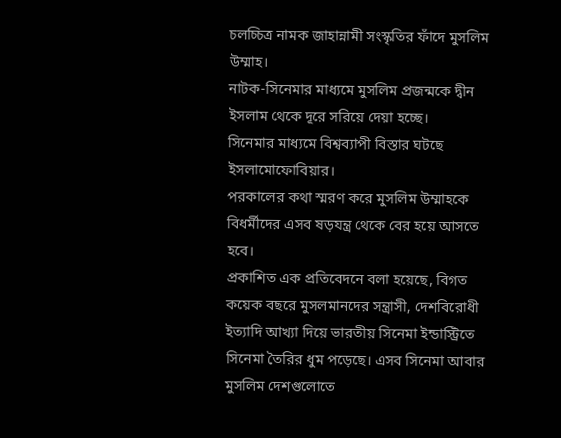চলচ্চিত্র নামক জাহান্নামী সংস্কৃতির ফাঁদে মুসলিম উম্মাহ।
নাটক-সিনেমার মাধ্যমে মুসলিম প্রজন্মকে দ্বীন ইসলাম থেকে দূরে সরিয়ে দেয়া হচ্ছে।
সিনেমার মাধ্যমে বিশ্বব্যাপী বিস্তার ঘটছে ইসলামোফোবিয়ার।
পরকালের কথা স্মরণ করে মুসলিম উম্মাহকে বিধর্মীদের এসব ষড়যন্ত্র থেকে বের হয়ে আসতে হবে।
প্রকাশিত এক প্রতিবেদনে বলা হয়েছে, বিগত কয়েক বছরে মুসলমানদের সন্ত্রাসী, দেশবিরোধী ইত্যাদি আখ্যা দিয়ে ভারতীয় সিনেমা ইন্ডাস্ট্রিতে সিনেমা তৈরির ধুম পড়েছে। এসব সিনেমা আবার মুসলিম দেশগুলোতে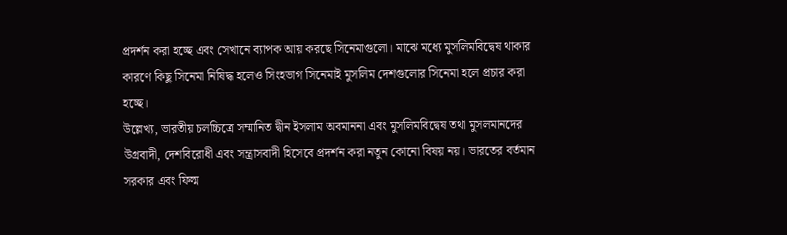প্রদর্শন করা হচ্ছে এবং সেখানে ব্যাপক আয় করছে সিনেমাগুলো। মাঝে মধ্যে মুসলিমবিদ্বেষ থাকার কারণে কিছু সিনেমা নিষিদ্ধ হলেও সিংহভাগ সিনেমাই মুসলিম দেশগুলোর সিনেমা হলে প্রচার করা হচ্ছে।
উল্লেখ্য, ভারতীয় চলচ্চিত্রে সম্মানিত দ্বীন ইসলাম অবমাননা এবং মুসলিমবিদ্বেষ তথা মুসলমানদের উগ্রবাদী, দেশবিরোধী এবং সন্ত্রাসবাদী হিসেবে প্রদর্শন করা নতুন কোনো বিষয় নয়। ভারতের বর্তমান সরকার এবং ফিল্ম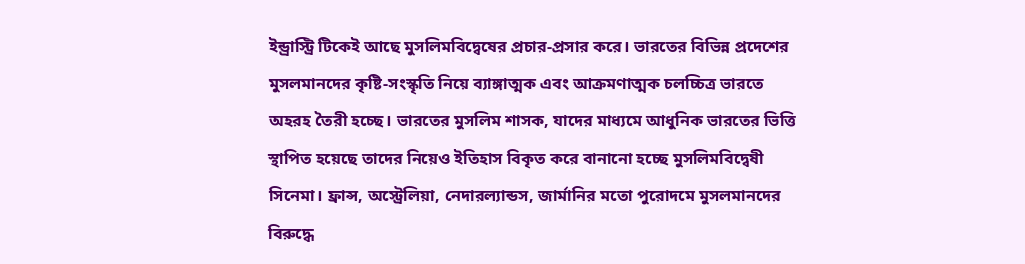ইন্ড্রাস্ট্রি টিকেই আছে মুসলিমবিদ্বেষের প্রচার-প্রসার করে। ভারতের বিভিন্ন প্রদেশের মুসলমানদের কৃষ্টি-সংস্কৃতি নিয়ে ব্যাঙ্গাত্মক এবং আক্রমণাত্মক চলচ্চিত্র ভারতে অহরহ তৈরী হচ্ছে। ভারতের মুসলিম শাসক, যাদের মাধ্যমে আধুনিক ভারতের ভিত্তি স্থাপিত হয়েছে তাদের নিয়েও ইতিহাস বিকৃত করে বানানো হচ্ছে মুসলিমবিদ্বেষী সিনেমা। ফ্রান্স, অস্ট্রেলিয়া, নেদারল্যান্ডস, জার্মানির মতো পুরোদমে মুসলমানদের বিরুদ্ধে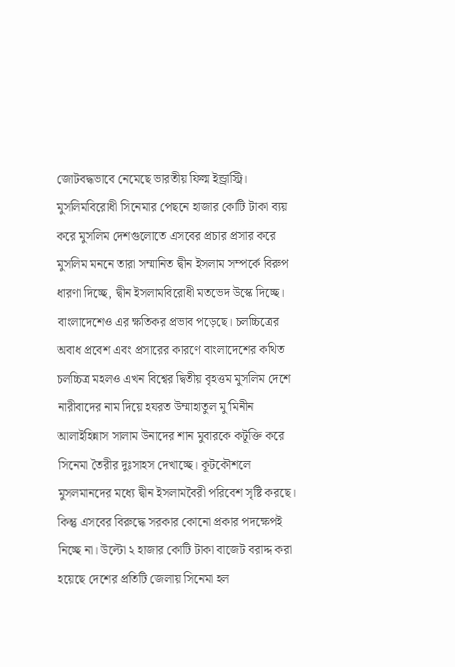জোটবদ্ধভাবে নেমেছে ভারতীয় ফিল্ম ইন্ড্রাস্ট্রি।
মুসলিমবিরোধী সিনেমার পেছনে হাজার কোটি টাকা ব্যয় করে মুসলিম দেশগুলোতে এসবের প্রচার প্রসার করে মুসলিম মননে তারা সম্মানিত দ্বীন ইসলাম সম্পর্কে বিরুপ ধারণা দিচ্ছে, দ্বীন ইসলামবিরোধী মতভেদ উস্কে দিচ্ছে। বাংলাদেশেও এর ক্ষতিকর প্রভাব পড়েছে। চলচ্চিত্রের অবাধ প্রবেশ এবং প্রসারের কারণে বাংলাদেশের কথিত চলচ্চিত্র মহলও এখন বিশ্বের দ্বিতীয় বৃহত্তম মুসলিম দেশে নারীবাদের নাম দিয়ে হযরত উম্মাহাতুল মু’মিনীন আলাইহিন্নাস সালাম উনাদের শান মুবারকে কটূক্তি করে সিনেমা তৈরীর দুঃসাহস দেখাচ্ছে। কূটকৌশলে মুসলমানদের মধ্যে দ্বীন ইসলামবৈরী পরিবেশ সৃষ্টি করছে। কিন্তু এসবের বিরুদ্ধে সরকার কোনো প্রকার পদক্ষেপই নিচ্ছে না। উল্টো ২ হাজার কোটি টাকা বাজেট বরাদ্দ করা হয়েছে দেশের প্রতিটি জেলায় সিনেমা হল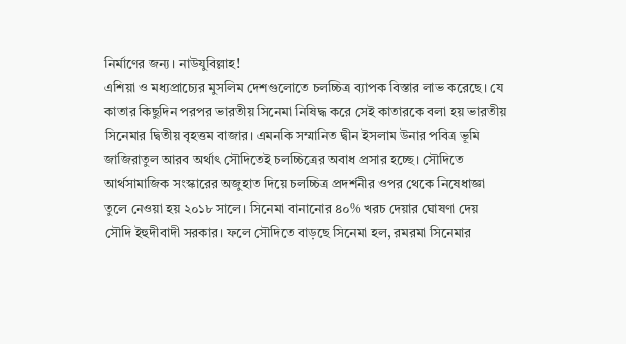নির্মাণের জন্য। নাউযুবিল্লাহ!
এশিয়া ও মধ্যপ্রাচ্যের মুসলিম দেশগুলোতে চলচ্চিত্র ব্যাপক বিস্তার লাভ করেছে। যে কাতার কিছুদিন পরপর ভারতীয় সিনেমা নিষিদ্ধ করে সেই কাতারকে বলা হয় ভারতীয় সিনেমার দ্বিতীয় বৃহত্তম বাজার। এমনকি সম্মানিত দ্বীন ইসলাম উনার পবিত্র ভূমি জাজিরাতুল আরব অর্থাৎ সৌদিতেই চলচ্চিত্রের অবাধ প্রসার হচ্ছে। সৌদিতে আর্থসামাজিক সংস্কারের অজুহাত দিয়ে চলচ্চিত্র প্রদর্শনীর ওপর থেকে নিষেধাজ্ঞা তুলে নেওয়া হয় ২০১৮ সালে। সিনেমা বানানোর ৪০% খরচ দেয়ার ঘোষণা দেয় সৌদি ইহুদীবাদী সরকার। ফলে সৌদিতে বাড়ছে সিনেমা হল, রমরমা সিনেমার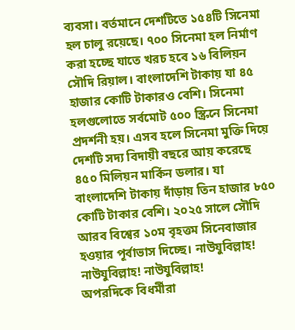ব্যবসা। বর্তমানে দেশটিতে ১৫৪টি সিনেমা হল চালু রয়েছে। ৭০০ সিনেমা হল নির্মাণ করা হচ্ছে যাতে খরচ হবে ১৬ বিলিয়ন সৌদি রিয়াল। বাংলাদেশি টাকায় যা ৪৫ হাজার কোটি টাকারও বেশি। সিনেমা হলগুলোতে সর্বমোট ৫০০ স্ক্রিনে সিনেমা প্রদর্শনী হয়। এসব হলে সিনেমা মুক্তি দিয়ে দেশটি সদ্য বিদায়ী বছরে আয় করেছে ৪৫০ মিলিয়ন মার্কিন ডলার। যা বাংলাদেশি টাকায় দাঁড়ায় তিন হাজার ৮৫০ কোটি টাকার বেশি। ২০২৫ সালে সৌদি আরব বিশ্বের ১০ম বৃহত্তম সিনেবাজার হওয়ার পূর্বাভাস দিচ্ছে। নাউযুবিল্লাহ! নাউযুবিল্লাহ! নাউযুবিল্লাহ!
অপরদিকে বিধর্মীরা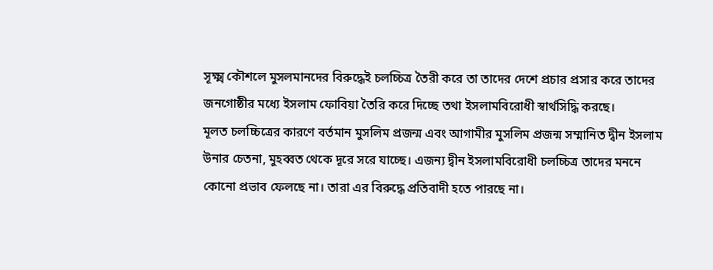সূক্ষ্ম কৌশলে মুসলমানদের বিরুদ্ধেই চলচ্চিত্র তৈরী করে তা তাদের দেশে প্রচার প্রসার করে তাদের জনগোষ্ঠীর মধ্যে ইসলাম ফোবিয়া তৈরি করে দিচ্ছে তথা ইসলামবিরোধী স্বার্থসিদ্ধি করছে।
মূলত চলচ্চিত্রের কারণে বর্তমান মুসলিম প্রজন্ম এবং আগামীর মুসলিম প্রজন্ম সম্মানিত দ্বীন ইসলাম উনার চেতনা, মুহব্বত থেকে দূরে সরে যাচ্ছে। এজন্য দ্বীন ইসলামবিরোধী চলচ্চিত্র তাদের মননে কোনো প্রভাব ফেলছে না। তারা এর বিরুদ্ধে প্রতিবাদী হতে পারছে না।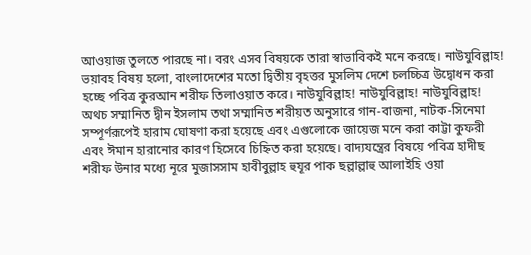আওয়াজ তুলতে পারছে না। বরং এসব বিষয়কে তারা স্বাভাবিকই মনে করছে। নাউযুবিল্লাহ! ভয়াবহ বিষয় হলো, বাংলাদেশের মতো দ্বিতীয় বৃহত্তর মুসলিম দেশে চলচ্চিত্র উদ্বোধন করা হচ্ছে পবিত্র কুরআন শরীফ তিলাওয়াত করে। নাউযুবিল্লাহ! নাউযুবিল্লাহ! নাউযুবিল্লাহ!
অথচ সম্মানিত দ্বীন ইসলাম তথা সম্মানিত শরীয়ত অনুসারে গান-বাজনা, নাটক-সিনেমা সম্পূর্ণরূপেই হারাম ঘোষণা করা হয়েছে এবং এগুলোকে জায়েজ মনে করা কাট্টা কুফরী এবং ঈমান হারানোর কারণ হিসেবে চিহ্নিত করা হয়েছে। বাদ্যযন্ত্রের বিষয়ে পবিত্র হাদীছ শরীফ উনার মধ্যে নূরে মুজাসসাম হাবীবুল্লাহ হুযূর পাক ছল্লাল্লাহু আলাইহি ওয়া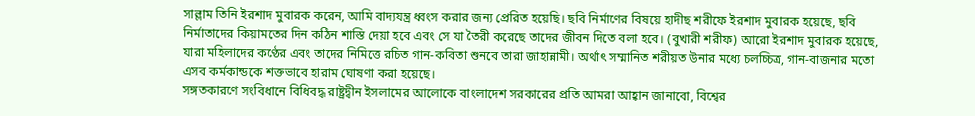সাল্লাম তিনি ইরশাদ মুবারক করেন, আমি বাদ্যযন্ত্র ধ্বংস করার জন্য প্রেরিত হয়েছি। ছবি নির্মাণের বিষয়ে হাদীছ শরীফে ইরশাদ মুবারক হয়েছে, ছবি নির্মাতাদের কিয়ামতের দিন কঠিন শাস্তি দেয়া হবে এবং সে যা তৈরী করেছে তাদের জীবন দিতে বলা হবে। (বুখারী শরীফ) আরো ইরশাদ মুবারক হয়েছে, যারা মহিলাদের কণ্ঠের এবং তাদের নিমিত্তে রচিত গান-কবিতা শুনবে তারা জাহান্নামী। অর্থাৎ সম্মানিত শরীয়ত উনার মধ্যে চলচ্চিত্র, গান-বাজনার মতো এসব কর্মকান্ডকে শক্তভাবে হারাম ঘোষণা করা হয়েছে।
সঙ্গতকারণে সংবিধানে বিধিবদ্ধ রাষ্ট্রদ্বীন ইসলামের আলোকে বাংলাদেশ সরকারের প্রতি আমরা আহ্বান জানাবো, বিশ্বের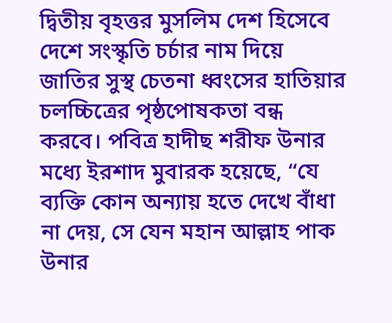দ্বিতীয় বৃহত্তর মুসলিম দেশ হিসেবে দেশে সংস্কৃতি চর্চার নাম দিয়ে জাতির সুস্থ চেতনা ধ্বংসের হাতিয়ার চলচ্চিত্রের পৃষ্ঠপোষকতা বন্ধ করবে। পবিত্র হাদীছ শরীফ উনার মধ্যে ইরশাদ মুবারক হয়েছে, “যে ব্যক্তি কোন অন্যায় হতে দেখে বাঁধা না দেয়, সে যেন মহান আল্লাহ পাক উনার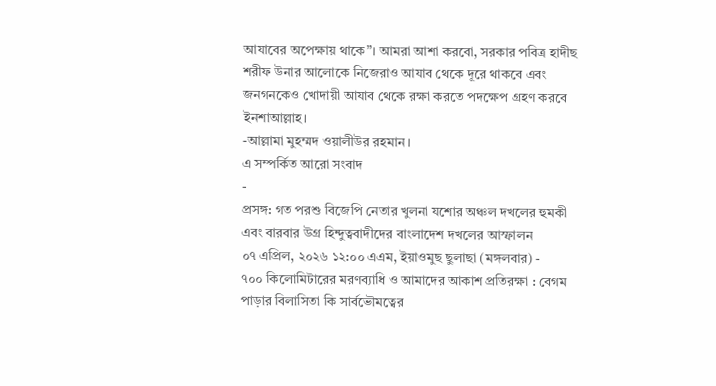আযাবের অপেক্ষায় থাকে”। আমরা আশা করবো, সরকার পবিত্র হাদীছ শরীফ উনার আলোকে নিজেরাও আযাব থেকে দূরে থাকবে এবং জনগনকেও খোদায়ী আযাব থেকে রক্ষা করতে পদক্ষেপ গ্রহণ করবে ইনশাআল্লাহ।
-আল্লামা মুহম্মদ ওয়ালীউর রহমান।
এ সম্পর্কিত আরো সংবাদ
-
প্রসঙ্গ: গত পরশু বিজেপি নেতার খুলনা যশোর অঞ্চল দখলের হুমকী এবং বারবার উগ্র হিন্দুত্ববাদীদের বাংলাদেশ দখলের আস্ফালন
০৭ এপ্রিল, ২০২৬ ১২:০০ এএম, ইয়াওমুছ ছুলাছা (মঙ্গলবার) -
৭০০ কিলোমিটারের মরণব্যাধি ও আমাদের আকাশ প্রতিরক্ষা : বেগম পাড়ার বিলাসিতা কি সার্বভৌমত্বের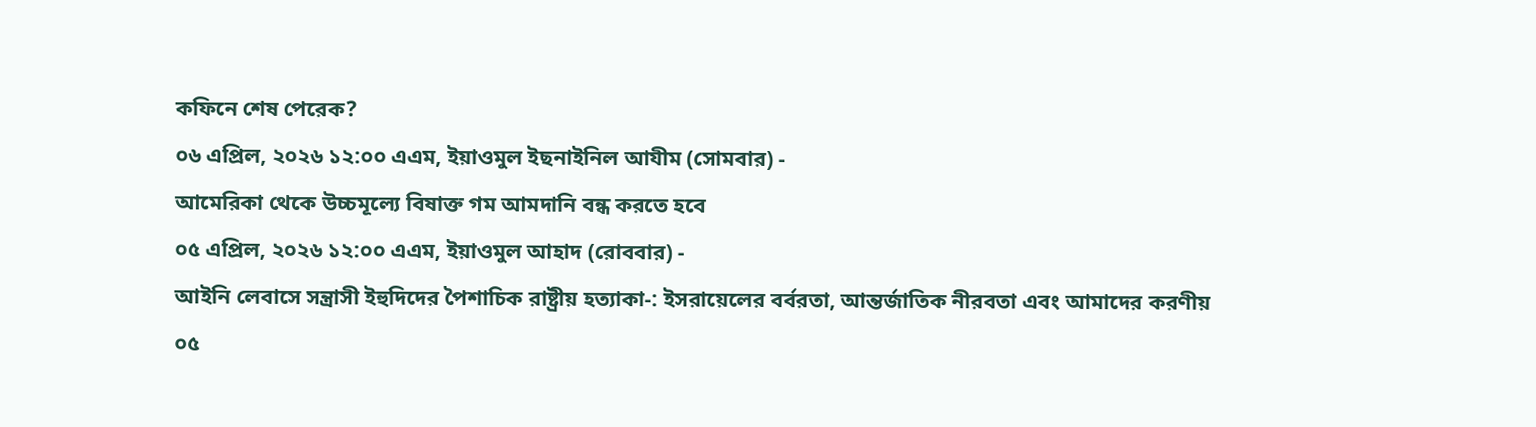কফিনে শেষ পেরেক?
০৬ এপ্রিল, ২০২৬ ১২:০০ এএম, ইয়াওমুল ইছনাইনিল আযীম (সোমবার) -
আমেরিকা থেকে উচ্চমূল্যে বিষাক্ত গম আমদানি বন্ধ করতে হবে
০৫ এপ্রিল, ২০২৬ ১২:০০ এএম, ইয়াওমুল আহাদ (রোববার) -
আইনি লেবাসে সন্ত্রাসী ইহুদিদের পৈশাচিক রাষ্ট্রীয় হত্যাকা-: ইসরায়েলের বর্বরতা, আন্তর্জাতিক নীরবতা এবং আমাদের করণীয়
০৫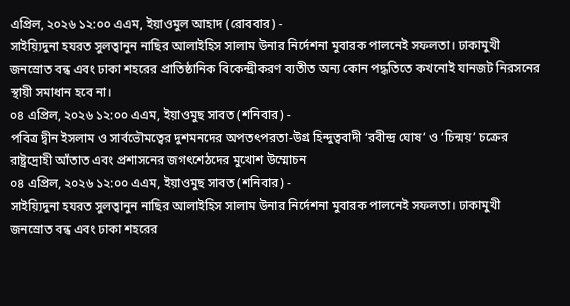এপ্রিল, ২০২৬ ১২:০০ এএম, ইয়াওমুল আহাদ (রোববার) -
সাইয়্যিদুনা হযরত সুলত্বানুন নাছির আলাইহিস সালাম উনার নির্দেশনা মুবারক পালনেই সফলতা। ঢাকামুখী জনস্রোত বন্ধ এবং ঢাকা শহরের প্রাতিষ্ঠানিক বিকেন্দ্রীকরণ ব্যতীত অন্য কোন পদ্ধতিতে কখনোই যানজট নিরসনের স্থায়ী সমাধান হবে না।
০৪ এপ্রিল, ২০২৬ ১২:০০ এএম, ইয়াওমুছ সাবত (শনিবার) -
পবিত্র দ্বীন ইসলাম ও সার্বভৌমত্বের দুশমনদের অপতৎপরতা-উগ্র হিন্দুত্ববাদী ‘রবীন্দ্র ঘোষ’ ও ‘চিন্ময়’ চক্রের রাষ্ট্রদ্রোহী আঁতাত এবং প্রশাসনের জগৎশেঠদের মুখোশ উম্মোচন
০৪ এপ্রিল, ২০২৬ ১২:০০ এএম, ইয়াওমুছ সাবত (শনিবার) -
সাইয়্যিদুনা হযরত সুলত্বানুন নাছির আলাইহিস সালাম উনার নির্দেশনা মুবারক পালনেই সফলতা। ঢাকামুখী জনস্রোত বন্ধ এবং ঢাকা শহরের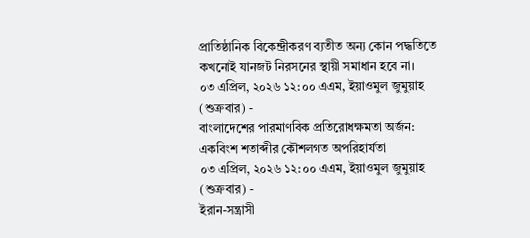প্রাতিষ্ঠানিক বিকেন্দ্রীকরণ ব্যতীত অন্য কোন পদ্ধতিতে কখনোই যানজট নিরসনের স্থায়ী সমাধান হবে না।
০৩ এপ্রিল, ২০২৬ ১২:০০ এএম, ইয়াওমুল জুমুয়াহ (শুক্রবার) -
বাংলাদেশের পারমাণবিক প্রতিরোধক্ষমতা অর্জন: একবিংশ শতাব্দীর কৌশলগত অপরিহার্যতা
০৩ এপ্রিল, ২০২৬ ১২:০০ এএম, ইয়াওমুল জুমুয়াহ (শুক্রবার) -
ইরান-সন্ত্রাসী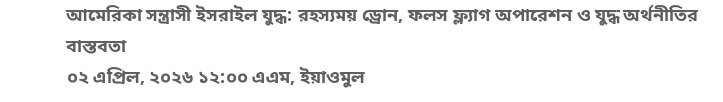আমেরিকা সন্ত্রাসী ইসরাইল যুদ্ধ: রহস্যময় ড্রোন, ফলস ফ্ল্যাগ অপারেশন ও যুদ্ধ অর্থনীতির বাস্তবতা
০২ এপ্রিল, ২০২৬ ১২:০০ এএম, ইয়াওমুল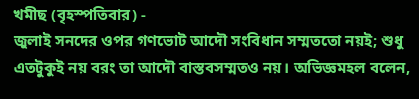খমীছ (বৃহস্পতিবার) -
জুলাই সনদের ওপর গণভোট আদৌ সংবিধান সম্মততো নয়ই; শুধু এতটুকুই নয় বরং তা আদৌ বাস্তবসম্মতও নয়। অভিজ্ঞমহল বলেন,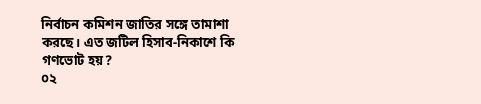নির্বাচন কমিশন জাতির সঙ্গে তামাশা করছে। এত জটিল হিসাব-নিকাশে কি গণভোট হয়?
০২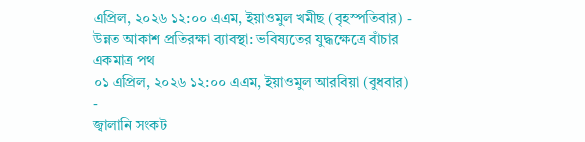এপ্রিল, ২০২৬ ১২:০০ এএম, ইয়াওমুল খমীছ (বৃহস্পতিবার) -
উন্নত আকাশ প্রতিরক্ষা ব্যাবস্থা: ভবিষ্যতের যুদ্ধক্ষেত্রে বাঁচার একমাত্র পথ
০১ এপ্রিল, ২০২৬ ১২:০০ এএম, ইয়াওমুল আরবিয়া (বুধবার) -
জ্বালানি সংকট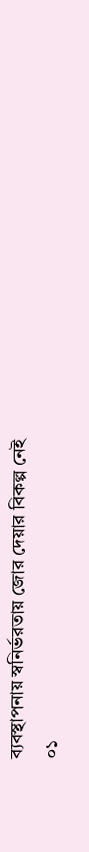ব্যবস্থাপনায় স্বনির্ভরতায় জোর দেয়ার বিকল্প নেই
০১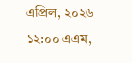এপ্রিল, ২০২৬ ১২:০০ এএম,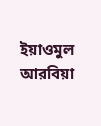ইয়াওমুল আরবিয়া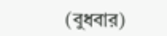(বুধবার)